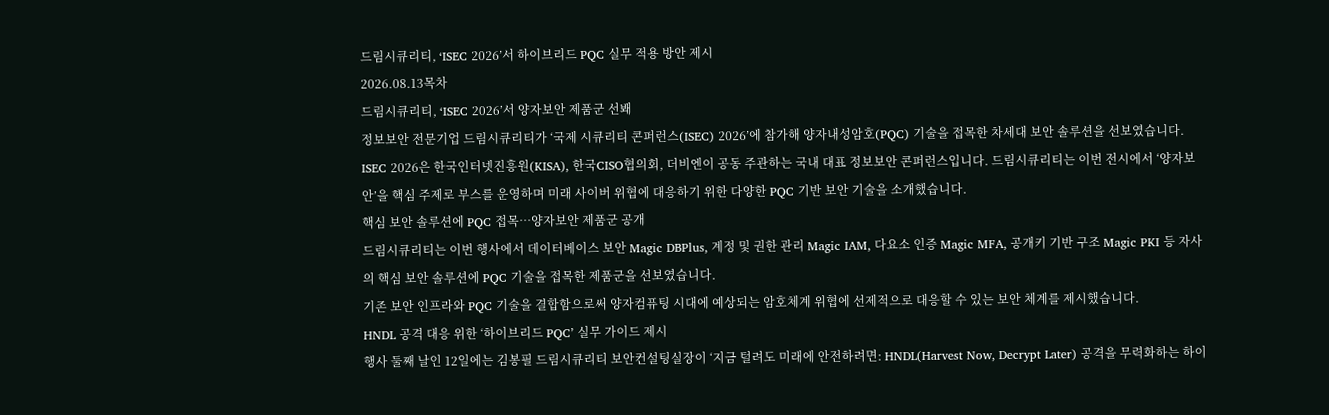드림시큐리티, ‘ISEC 2026’서 하이브리드 PQC 실무 적용 방안 제시
2026.08.13목차
드림시큐리티, ‘ISEC 2026’서 양자보안 제품군 선봬
정보보안 전문기업 드림시큐리티가 ‘국제 시큐리티 콘퍼런스(ISEC) 2026’에 참가해 양자내성암호(PQC) 기술을 접목한 차세대 보안 솔루션을 선보였습니다.
ISEC 2026은 한국인터넷진흥원(KISA), 한국CISO협의회, 더비엔이 공동 주관하는 국내 대표 정보보안 콘퍼런스입니다. 드림시큐리티는 이번 전시에서 ‘양자보안’을 핵심 주제로 부스를 운영하며 미래 사이버 위협에 대응하기 위한 다양한 PQC 기반 보안 기술을 소개했습니다.
핵심 보안 솔루션에 PQC 접목…양자보안 제품군 공개
드림시큐리티는 이번 행사에서 데이터베이스 보안 Magic DBPlus, 계정 및 권한 관리 Magic IAM, 다요소 인증 Magic MFA, 공개키 기반 구조 Magic PKI 등 자사의 핵심 보안 솔루션에 PQC 기술을 접목한 제품군을 선보였습니다.
기존 보안 인프라와 PQC 기술을 결합함으로써 양자컴퓨팅 시대에 예상되는 암호체계 위협에 선제적으로 대응할 수 있는 보안 체계를 제시했습니다.
HNDL 공격 대응 위한 ‘하이브리드 PQC’ 실무 가이드 제시
행사 둘째 날인 12일에는 김봉필 드림시큐리티 보안컨설팅실장이 ‘지금 털려도 미래에 안전하려면: HNDL(Harvest Now, Decrypt Later) 공격을 무력화하는 하이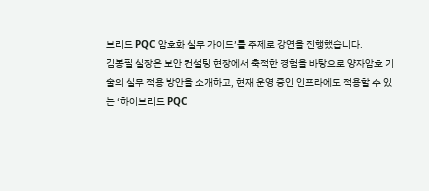브리드 PQC 암호화 실무 가이드’를 주제로 강연을 진행했습니다.
김봉필 실장은 보안 컨설팅 현장에서 축적한 경험을 바탕으로 양자암호 기술의 실무 적용 방안을 소개하고, 현재 운영 중인 인프라에도 적용할 수 있는 ‘하이브리드 PQC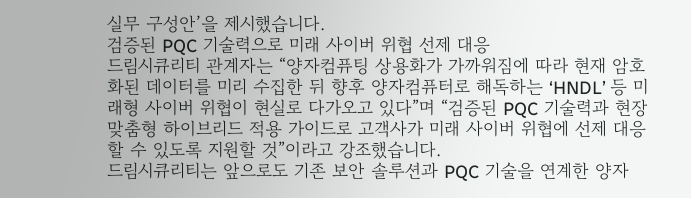실무 구성안’을 제시했습니다.
검증된 PQC 기술력으로 미래 사이버 위협 선제 대응
드림시큐리티 관계자는 “양자컴퓨팅 상용화가 가까워짐에 따라 현재 암호화된 데이터를 미리 수집한 뒤 향후 양자컴퓨터로 해독하는 ‘HNDL’ 등 미래형 사이버 위협이 현실로 다가오고 있다”며 “검증된 PQC 기술력과 현장 맞춤형 하이브리드 적용 가이드로 고객사가 미래 사이버 위협에 선제 대응할 수 있도록 지원할 것”이라고 강조했습니다.
드림시큐리티는 앞으로도 기존 보안 솔루션과 PQC 기술을 연계한 양자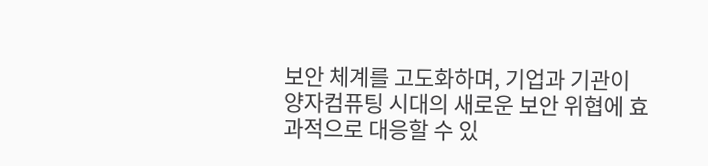보안 체계를 고도화하며, 기업과 기관이 양자컴퓨팅 시대의 새로운 보안 위협에 효과적으로 대응할 수 있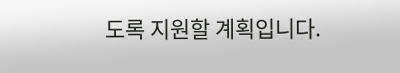도록 지원할 계획입니다.